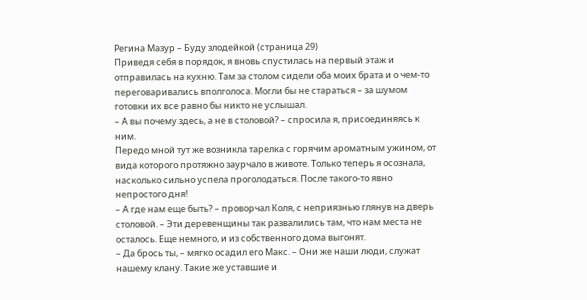Регина Мазур – Буду злодейкой (страница 29)
Приведя себя в порядок, я вновь спустилась на первый этаж и отправилась на кухню. Там за столом сидели оба моих брата и о чем-то переговаривались вполголоса. Могли бы не стараться – за шумом готовки их все равно бы никто не услышал.
– А вы почему здесь, а не в столовой? – спросила я, присоединяясь к ним.
Передо мной тут же возникла тарелка с горячим ароматным ужином, от вида которого протяжно заурчало в животе. Только теперь я осознала, насколько сильно успела проголодаться. После такого-то явно непростого дня!
– А где нам еще быть? – проворчал Коля, с неприязнью глянув на дверь столовой. – Эти деревенщины так развалились там, что нам места не осталось. Еще немного, и из собственного дома выгонят.
– Да брось ты, – мягко осадил его Макс. – Они же наши люди, служат нашему клану. Такие же уставшие и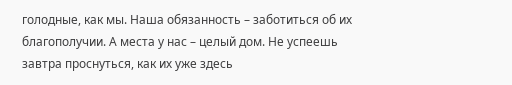голодные, как мы. Наша обязанность – заботиться об их благополучии. А места у нас – целый дом. Не успеешь завтра проснуться, как их уже здесь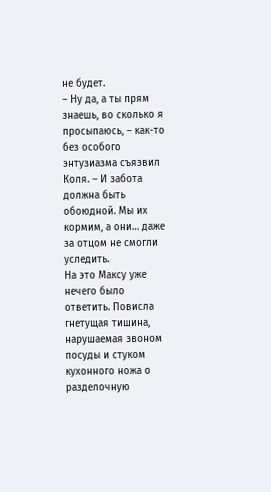не будет.
– Ну да, а ты прям знаешь, во сколько я просыпаюсь, – как-то без особого энтузиазма съязвил Коля. – И забота должна быть обоюдной. Мы их кормим, а они… даже за отцом не смогли уследить.
На это Максу уже нечего было ответить. Повисла гнетущая тишина, нарушаемая звоном посуды и стуком кухонного ножа о разделочную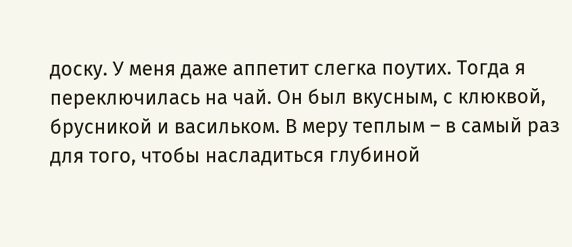доску. У меня даже аппетит слегка поутих. Тогда я переключилась на чай. Он был вкусным, с клюквой, брусникой и васильком. В меру теплым – в самый раз для того, чтобы насладиться глубиной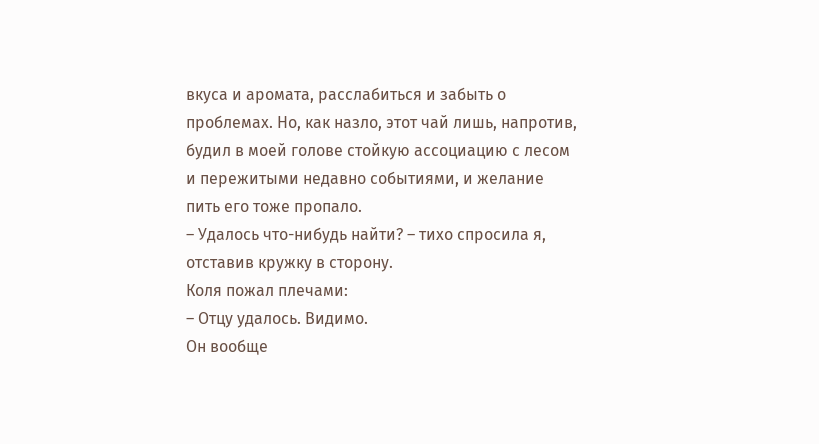вкуса и аромата, расслабиться и забыть о проблемах. Но, как назло, этот чай лишь, напротив, будил в моей голове стойкую ассоциацию с лесом и пережитыми недавно событиями, и желание пить его тоже пропало.
– Удалось что-нибудь найти? – тихо спросила я, отставив кружку в сторону.
Коля пожал плечами:
– Отцу удалось. Видимо.
Он вообще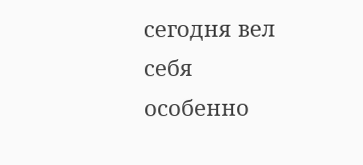сегодня вел себя особенно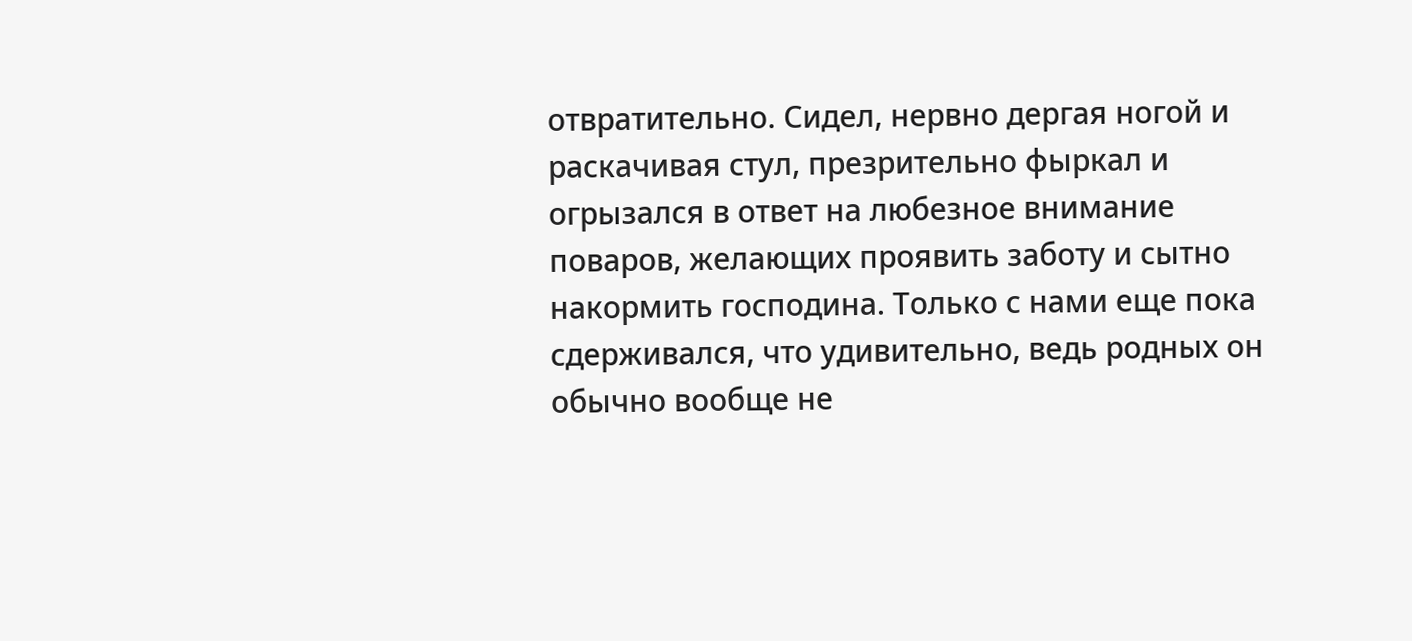отвратительно. Сидел, нервно дергая ногой и раскачивая стул, презрительно фыркал и огрызался в ответ на любезное внимание поваров, желающих проявить заботу и сытно накормить господина. Только с нами еще пока сдерживался, что удивительно, ведь родных он обычно вообще не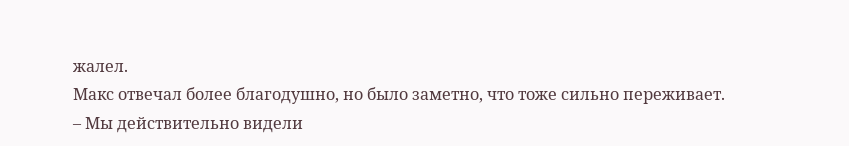жалел.
Макс отвечал более благодушно, но было заметно, что тоже сильно переживает.
– Мы действительно видели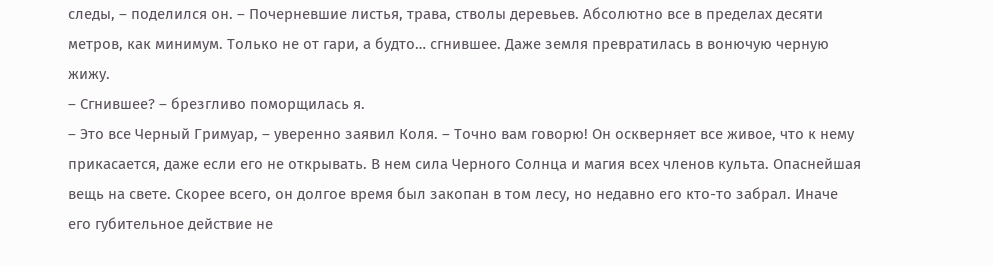следы, – поделился он. – Почерневшие листья, трава, стволы деревьев. Абсолютно все в пределах десяти метров, как минимум. Только не от гари, а будто… сгнившее. Даже земля превратилась в вонючую черную жижу.
– Сгнившее? – брезгливо поморщилась я.
– Это все Черный Гримуар, – уверенно заявил Коля. – Точно вам говорю! Он оскверняет все живое, что к нему прикасается, даже если его не открывать. В нем сила Черного Солнца и магия всех членов культа. Опаснейшая вещь на свете. Скорее всего, он долгое время был закопан в том лесу, но недавно его кто-то забрал. Иначе его губительное действие не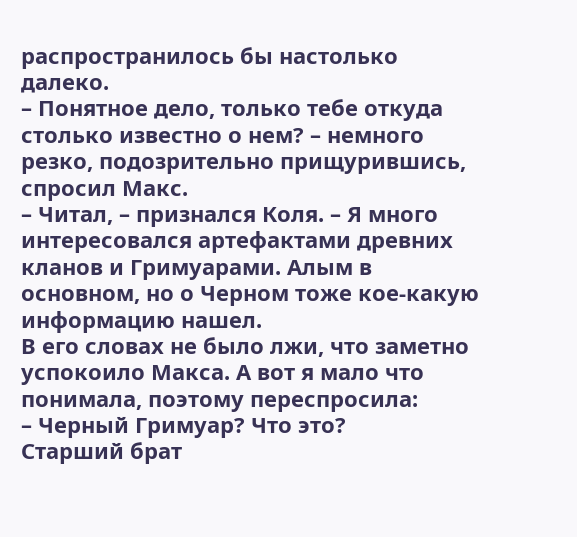распространилось бы настолько далеко.
– Понятное дело, только тебе откуда столько известно о нем? – немного резко, подозрительно прищурившись, спросил Макс.
– Читал, – признался Коля. – Я много интересовался артефактами древних кланов и Гримуарами. Алым в основном, но о Черном тоже кое-какую информацию нашел.
В его словах не было лжи, что заметно успокоило Макса. А вот я мало что понимала, поэтому переспросила:
– Черный Гримуар? Что это?
Старший брат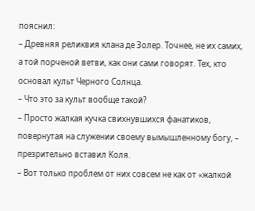пояснил:
– Древняя реликвия клана де Золер. Точнее, не их самих, а той порченой ветви, как они сами говорят. Тех, кто основал культ Черного Солнца.
– Что это за культ вообще такой?
– Просто жалкая кучка свихнувшихся фанатиков, повернутая на служении своему вымышленному богу, – презрительно вставил Коля.
– Вот только проблем от них совсем не как от «жалкой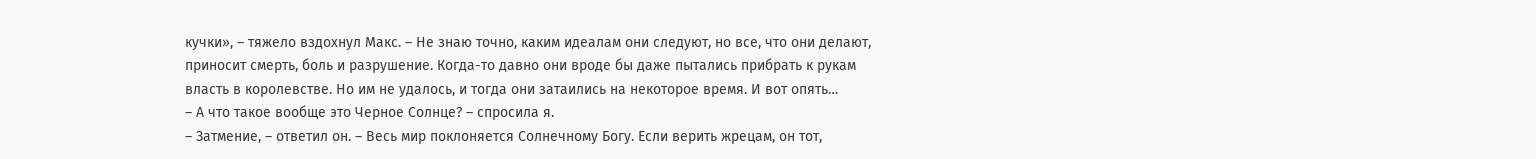кучки», – тяжело вздохнул Макс. – Не знаю точно, каким идеалам они следуют, но все, что они делают, приносит смерть, боль и разрушение. Когда-то давно они вроде бы даже пытались прибрать к рукам власть в королевстве. Но им не удалось, и тогда они затаились на некоторое время. И вот опять…
– А что такое вообще это Черное Солнце? – спросила я.
– Затмение, – ответил он. – Весь мир поклоняется Солнечному Богу. Если верить жрецам, он тот,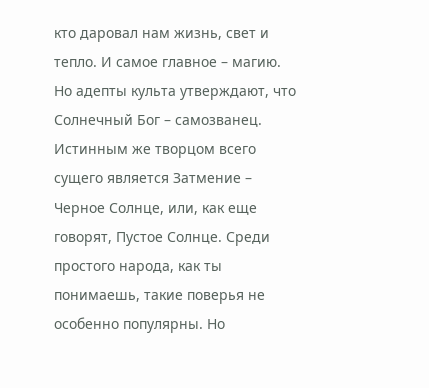кто даровал нам жизнь, свет и тепло. И самое главное – магию. Но адепты культа утверждают, что Солнечный Бог – самозванец. Истинным же творцом всего сущего является Затмение – Черное Солнце, или, как еще говорят, Пустое Солнце. Среди простого народа, как ты понимаешь, такие поверья не особенно популярны. Но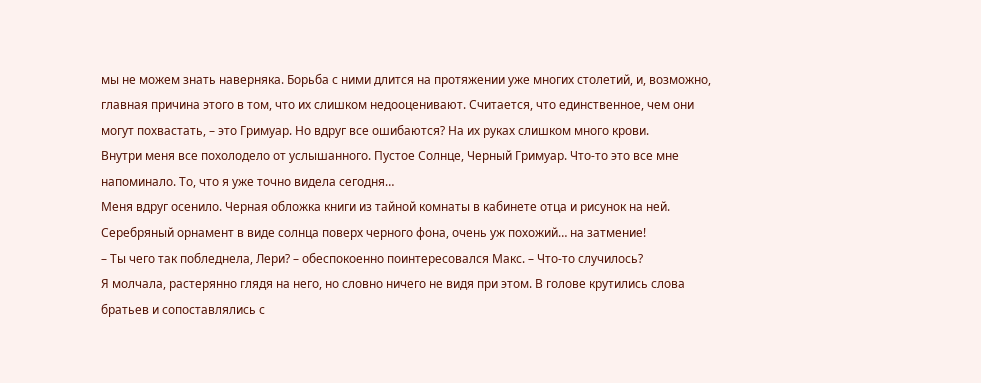мы не можем знать наверняка. Борьба с ними длится на протяжении уже многих столетий, и, возможно, главная причина этого в том, что их слишком недооценивают. Считается, что единственное, чем они могут похвастать, – это Гримуар. Но вдруг все ошибаются? На их руках слишком много крови.
Внутри меня все похолодело от услышанного. Пустое Солнце, Черный Гримуар. Что-то это все мне напоминало. То, что я уже точно видела сегодня…
Меня вдруг осенило. Черная обложка книги из тайной комнаты в кабинете отца и рисунок на ней. Серебряный орнамент в виде солнца поверх черного фона, очень уж похожий… на затмение!
– Ты чего так побледнела, Лери? – обеспокоенно поинтересовался Макс. – Что-то случилось?
Я молчала, растерянно глядя на него, но словно ничего не видя при этом. В голове крутились слова братьев и сопоставлялись с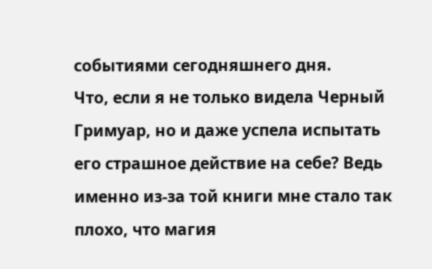событиями сегодняшнего дня.
Что, если я не только видела Черный Гримуар, но и даже успела испытать его страшное действие на себе? Ведь именно из-за той книги мне стало так плохо, что магия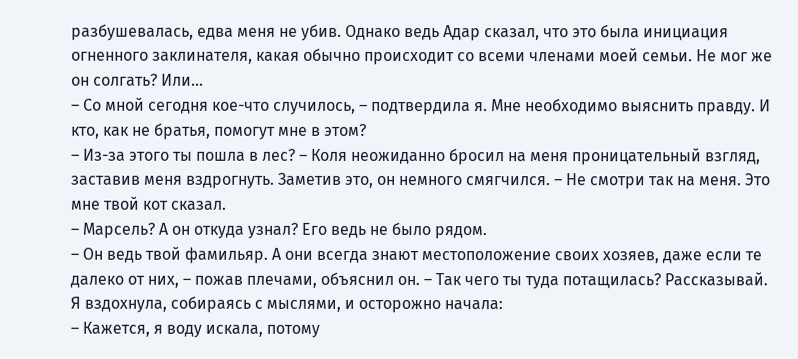разбушевалась, едва меня не убив. Однако ведь Адар сказал, что это была инициация огненного заклинателя, какая обычно происходит со всеми членами моей семьи. Не мог же он солгать? Или…
– Со мной сегодня кое-что случилось, – подтвердила я. Мне необходимо выяснить правду. И кто, как не братья, помогут мне в этом?
– Из-за этого ты пошла в лес? – Коля неожиданно бросил на меня проницательный взгляд, заставив меня вздрогнуть. Заметив это, он немного смягчился. – Не смотри так на меня. Это мне твой кот сказал.
– Марсель? А он откуда узнал? Его ведь не было рядом.
– Он ведь твой фамильяр. А они всегда знают местоположение своих хозяев, даже если те далеко от них, – пожав плечами, объяснил он. – Так чего ты туда потащилась? Рассказывай.
Я вздохнула, собираясь с мыслями, и осторожно начала:
– Кажется, я воду искала, потому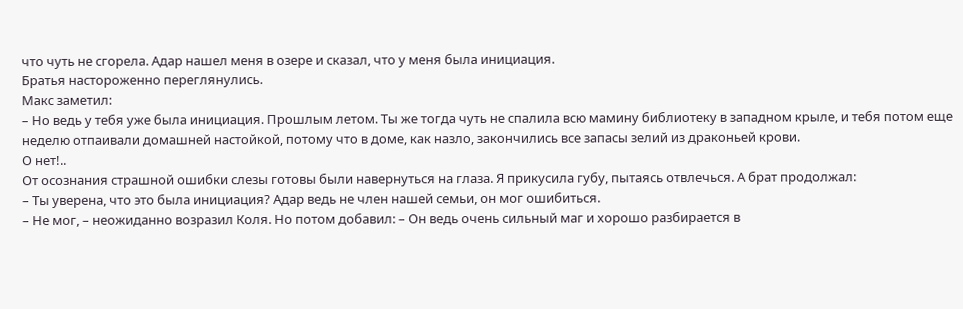что чуть не сгорела. Адар нашел меня в озере и сказал, что у меня была инициация.
Братья настороженно переглянулись.
Макс заметил:
– Но ведь у тебя уже была инициация. Прошлым летом. Ты же тогда чуть не спалила всю мамину библиотеку в западном крыле, и тебя потом еще неделю отпаивали домашней настойкой, потому что в доме, как назло, закончились все запасы зелий из драконьей крови.
О нет!..
От осознания страшной ошибки слезы готовы были навернуться на глаза. Я прикусила губу, пытаясь отвлечься. А брат продолжал:
– Ты уверена, что это была инициация? Адар ведь не член нашей семьи, он мог ошибиться.
– Не мог, – неожиданно возразил Коля. Но потом добавил: – Он ведь очень сильный маг и хорошо разбирается в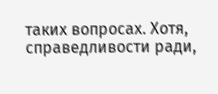таких вопросах. Хотя, справедливости ради,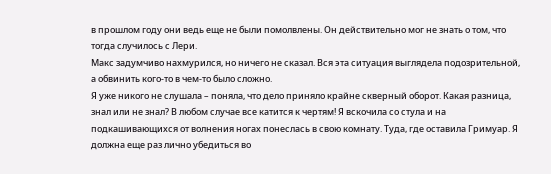в прошлом году они ведь еще не были помолвлены. Он действительно мог не знать о том, что тогда случилось с Лери.
Макс задумчиво нахмурился, но ничего не сказал. Вся эта ситуация выглядела подозрительной, а обвинить кого-то в чем-то было сложно.
Я уже никого не слушала – поняла, что дело приняло крайне скверный оборот. Какая разница, знал или не знал? В любом случае все катится к чертям! Я вскочила со стула и на подкашивающихся от волнения ногах понеслась в свою комнату. Туда, где оставила Гримуар. Я должна еще раз лично убедиться во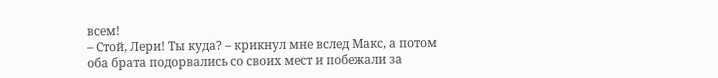всем!
– Стой, Лери! Ты куда? – крикнул мне вслед Макс, а потом оба брата подорвались со своих мест и побежали за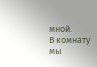мной.
В комнату мы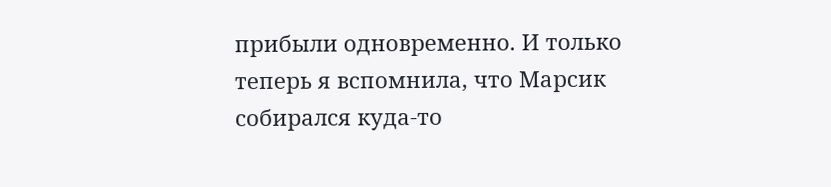прибыли одновременно. И только теперь я вспомнила, что Марсик собирался куда-то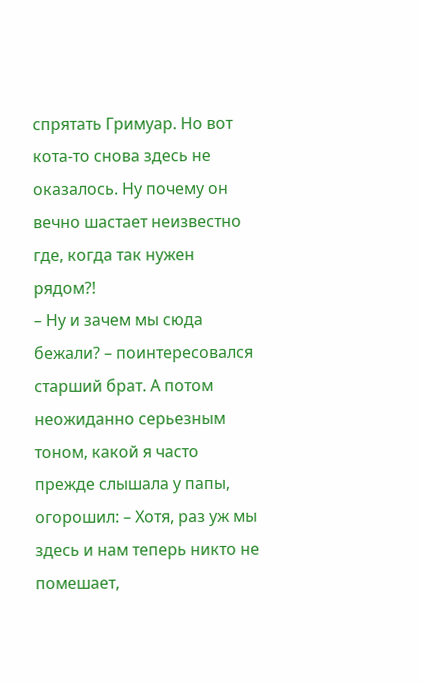спрятать Гримуар. Но вот кота-то снова здесь не оказалось. Ну почему он вечно шастает неизвестно где, когда так нужен рядом?!
– Ну и зачем мы сюда бежали? – поинтересовался старший брат. А потом неожиданно серьезным тоном, какой я часто прежде слышала у папы, огорошил: – Хотя, раз уж мы здесь и нам теперь никто не помешает,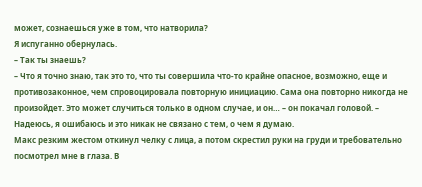может, сознаешься уже в том, что натворила?
Я испуганно обернулась.
– Так ты знаешь?
– Что я точно знаю, так это то, что ты совершила что-то крайне опасное, возможно, еще и противозаконное, чем спровоцировала повторную инициацию. Сама она повторно никогда не произойдет. Это может случиться только в одном случае, и он… – он покачал головой. – Надеюсь, я ошибаюсь и это никак не связано с тем, о чем я думаю.
Макс резким жестом откинул челку с лица, а потом скрестил руки на груди и требовательно посмотрел мне в глаза. В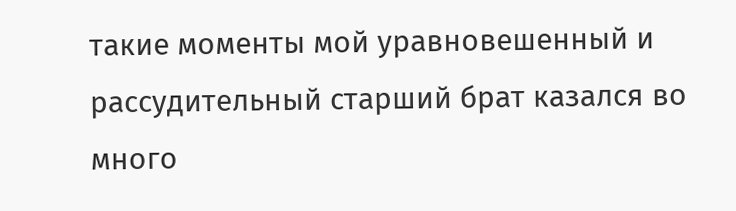такие моменты мой уравновешенный и рассудительный старший брат казался во много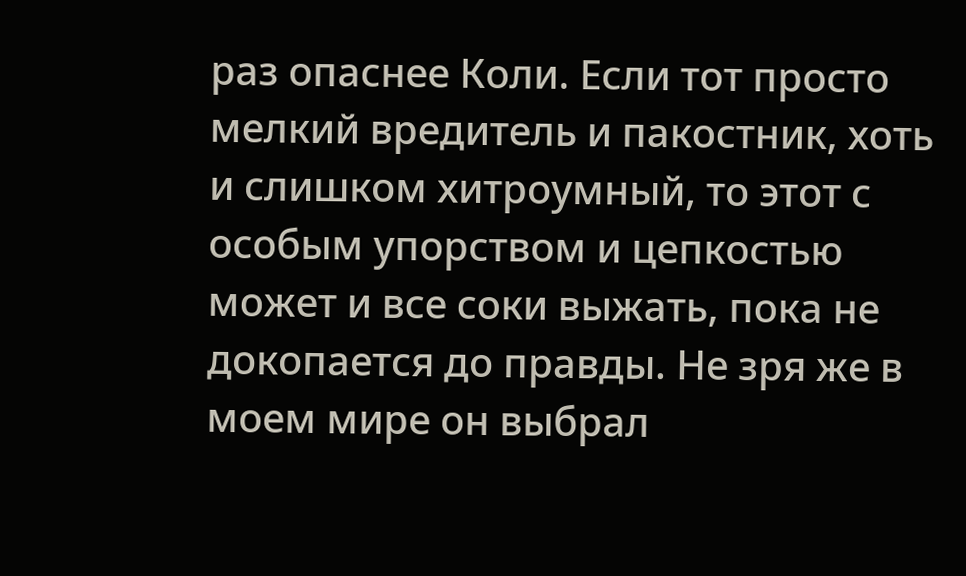раз опаснее Коли. Если тот просто мелкий вредитель и пакостник, хоть и слишком хитроумный, то этот с особым упорством и цепкостью может и все соки выжать, пока не докопается до правды. Не зря же в моем мире он выбрал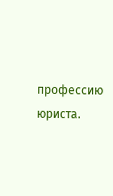профессию юриста.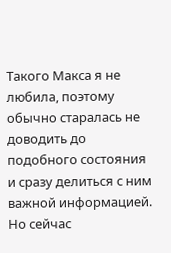Такого Макса я не любила, поэтому обычно старалась не доводить до подобного состояния и сразу делиться с ним важной информацией. Но сейчас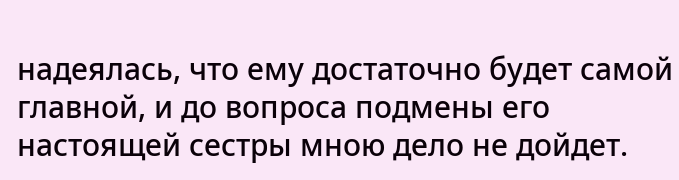надеялась, что ему достаточно будет самой главной, и до вопроса подмены его настоящей сестры мною дело не дойдет.